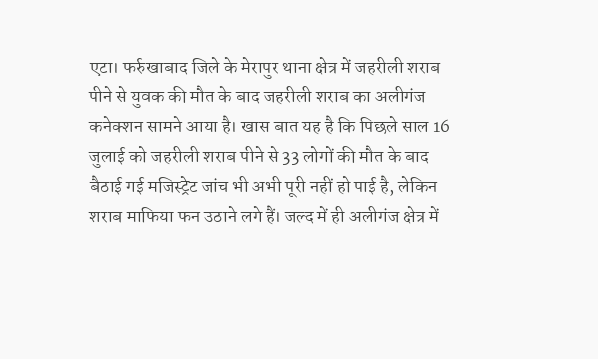एटा। फर्रुखाबाद जिले के मेरापुर थाना क्षेत्र में जहरीली शराब पीने से युवक की मौत के बाद जहरीली शराब का अलीगंज कनेक्शन सामने आया है। खास बात यह है कि पिछले साल 16 जुलाई को जहरीली शराब पीने से 33 लोगों की मौत के बाद बैठाई गई मजिस्ट्रेट जांच भी अभी पूरी नहीं हो पाई है, लेकिन शराब माफिया फन उठाने लगे हैं। जल्द में ही अलीगंज क्षेत्र में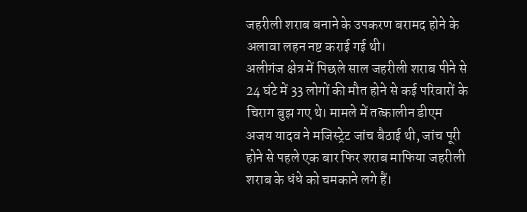जहरीली शराब बनाने के उपकरण बरामद होने के अलावा लहन नष्ट कराई गई थी।
अलीगंज क्षेत्र में पिछले साल जहरीली शराब पीने से 24 घंटे में 33 लोगों की मौत होने से कई परिवारों के चिराग बुझ गए थे। मामले में तत्कालीन डीएम अजय यादव ने मजिस्ट्रेट जांच बैठाई थी, जांच पूरी होने से पहले एक बार फिर शराब माफिया जहरीली शराब के धंधे को चमकाने लगे हैं।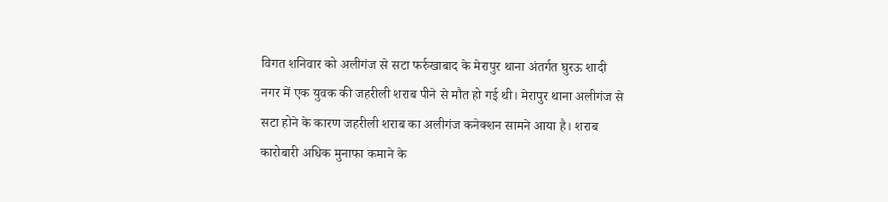विगत शनिवार को अलीगंज से सटा फर्रुखाबाद के मेरापुर थाना अंतर्गत घुरऊ शादी नगर में एक युवक की जहरीली शराब पीने से मौत हो गई थी। मेरापुर थाना अलीगंज से सटा होने के कारण जहरीली शराब का अलीगंज कनेक्शन सामने आया है। शराब कारोबारी अधिक मुनाफा कमाने के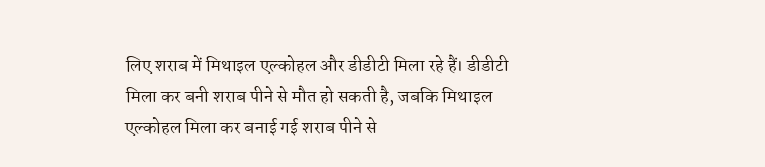लिए शराब में मिथाइल एल्कोहल और डीडीटी मिला रहे हैं। डीडीटी मिला कर बनी शराब पीने से मौत हो सकती है, जबकि मिथाइल एल्कोहल मिला कर बनाई गई शराब पीने से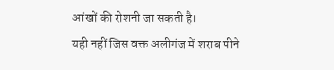आंखों की रोशनी जा सकती है।
यही नहीं जिस वक्त अलीगंज में शराब पीने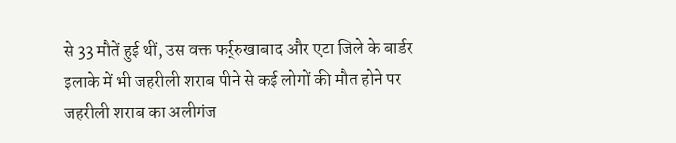से 33 मौतें हुई थीं, उस वक्त फर्र्रुखाबाद और एटा जिले के बार्डर इलाके में भी जहरीली शराब पीने से कई लोगों की मौत होने पर जहरीली शराब का अलीगंज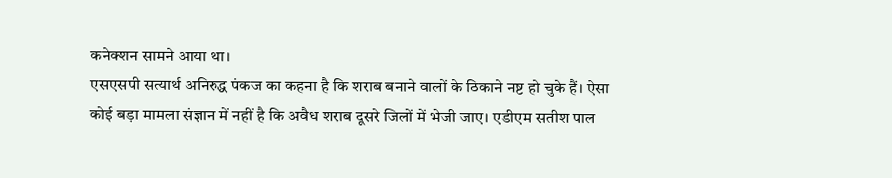कनेक्शन सामने आया था।
एसएसपी सत्यार्थ अनिरुद्ध पंकज का कहना है कि शराब बनाने वालों के ठिकाने नष्ट हो चुके हैं। ऐसा कोई बड़ा मामला संज्ञान में नहीं है कि अवैध शराब दूसरे जिलों में भेजी जाए। एडीएम सतीश पाल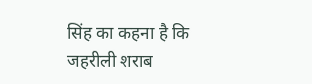सिंह का कहना है कि जहरीली शराब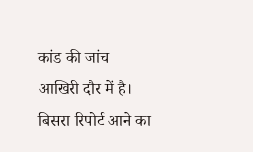कांड की जांच आखिरी दौर में है। बिसरा रिपोर्ट आने का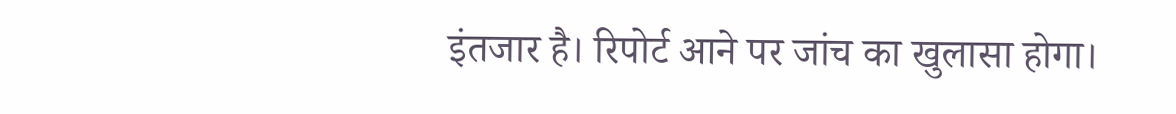इंतजार है। रिपोर्ट आने पर जांच का खुलासा होगा।